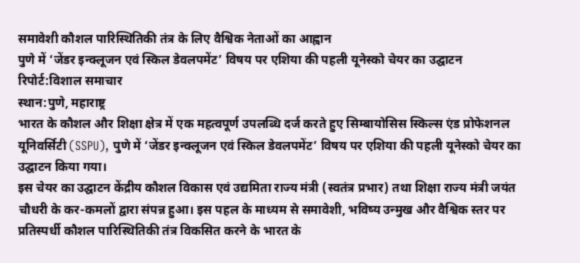समावेशी कौशल पारिस्थितिकी तंत्र के लिए वैश्विक नेताओं का आह्वान
पुणे में ‘जेंडर इन्क्लूजन एवं स्किल डेवलपमेंट’ विषय पर एशिया की पहली यूनेस्को चेयर का उद्घाटन
रिपोर्ट:विशाल समाचार
स्थान:पुणे, महाराष्ट्र
भारत के कौशल और शिक्षा क्षेत्र में एक महत्वपूर्ण उपलब्धि दर्ज करते हुए सिम्बायोसिस स्किल्स एंड प्रोफेशनल यूनिवर्सिटी (SSPU), पुणे में ‘जेंडर इन्क्लूजन एवं स्किल डेवलपमेंट’ विषय पर एशिया की पहली यूनेस्को चेयर का उद्घाटन किया गया।
इस चेयर का उद्घाटन केंद्रीय कौशल विकास एवं उद्यमिता राज्य मंत्री (स्वतंत्र प्रभार) तथा शिक्षा राज्य मंत्री जयंत चौधरी के कर-कमलों द्वारा संपन्न हुआ। इस पहल के माध्यम से समावेशी, भविष्य उन्मुख और वैश्विक स्तर पर प्रतिस्पर्धी कौशल पारिस्थितिकी तंत्र विकसित करने के भारत के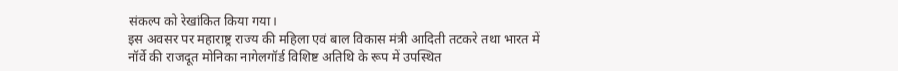संकल्प को रेखांकित किया गया।
इस अवसर पर महाराष्ट्र राज्य की महिला एवं बाल विकास मंत्री आदिती तटकरे तथा भारत में नॉर्वे की राजदूत मोनिका नागेलगॉर्ड विशिष्ट अतिथि के रूप में उपस्थित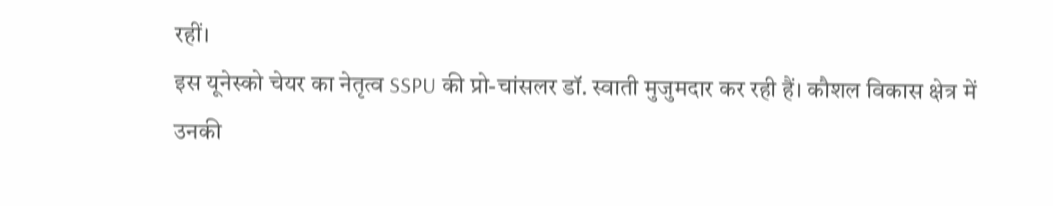रहीं।
इस यूनेस्को चेयर का नेतृत्व SSPU की प्रो-चांसलर डॉ. स्वाती मुजुमदार कर रही हैं। कौशल विकास क्षेत्र में उनकी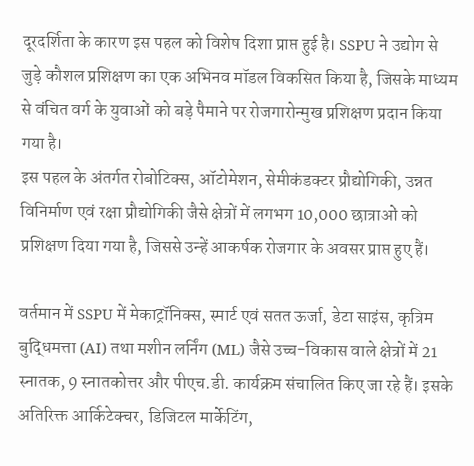दूरदर्शिता के कारण इस पहल को विशेष दिशा प्राप्त हुई है। SSPU ने उद्योग से जुड़े कौशल प्रशिक्षण का एक अभिनव मॉडल विकसित किया है, जिसके माध्यम से वंचित वर्ग के युवाओं को बड़े पैमाने पर रोजगारोन्मुख प्रशिक्षण प्रदान किया गया है।
इस पहल के अंतर्गत रोबोटिक्स, ऑटोमेशन, सेमीकंडक्टर प्रौद्योगिकी, उन्नत विनिर्माण एवं रक्षा प्रौद्योगिकी जैसे क्षेत्रों में लगभग 10,000 छात्राओं को प्रशिक्षण दिया गया है, जिससे उन्हें आकर्षक रोजगार के अवसर प्राप्त हुए हैं।

वर्तमान में SSPU में मेकाट्रॉनिक्स, स्मार्ट एवं सतत ऊर्जा, डेटा साइंस, कृत्रिम बुद्धिमत्ता (AI) तथा मशीन लर्निंग (ML) जैसे उच्च-विकास वाले क्षेत्रों में 21 स्नातक, 9 स्नातकोत्तर और पीएच.डी. कार्यक्रम संचालित किए जा रहे हैं। इसके अतिरिक्त आर्किटेक्चर, डिजिटल मार्केटिंग,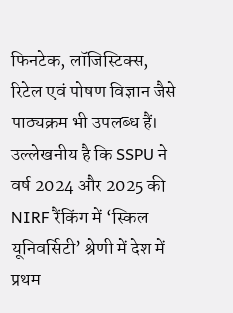फिनटेक, लॉजिस्टिक्स, रिटेल एवं पोषण विज्ञान जैसे पाठ्यक्रम भी उपलब्ध हैं।
उल्लेखनीय है कि SSPU ने वर्ष 2024 और 2025 की NIRF रैंकिंग में ‘स्किल यूनिवर्सिटी’ श्रेणी में देश में प्रथम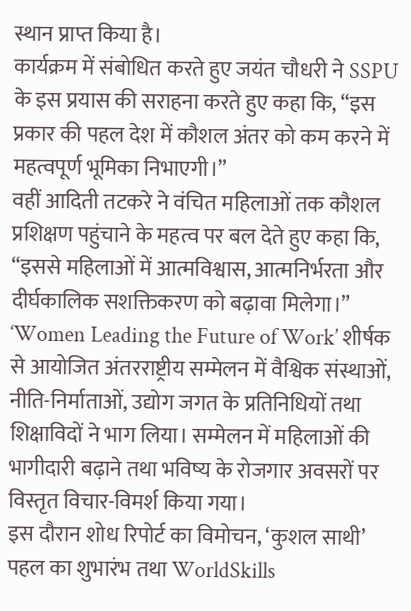स्थान प्राप्त किया है।
कार्यक्रम में संबोधित करते हुए जयंत चौधरी ने SSPU के इस प्रयास की सराहना करते हुए कहा कि, “इस प्रकार की पहल देश में कौशल अंतर को कम करने में महत्वपूर्ण भूमिका निभाएगी।”
वहीं आदिती तटकरे ने वंचित महिलाओं तक कौशल प्रशिक्षण पहुंचाने के महत्व पर बल देते हुए कहा कि, “इससे महिलाओं में आत्मविश्वास, आत्मनिर्भरता और दीर्घकालिक सशक्तिकरण को बढ़ावा मिलेगा।”
‘Women Leading the Future of Work’ शीर्षक से आयोजित अंतरराष्ट्रीय सम्मेलन में वैश्विक संस्थाओं, नीति-निर्माताओं, उद्योग जगत के प्रतिनिधियों तथा शिक्षाविदों ने भाग लिया। सम्मेलन में महिलाओं की भागीदारी बढ़ाने तथा भविष्य के रोजगार अवसरों पर विस्तृत विचार-विमर्श किया गया।
इस दौरान शोध रिपोर्ट का विमोचन, ‘कुशल साथी’ पहल का शुभारंभ तथा WorldSkills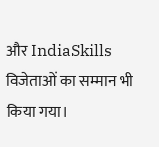और IndiaSkills विजेताओं का सम्मान भी किया गया।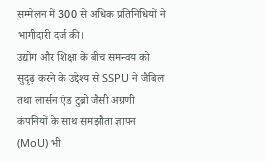सम्मेलन में 300 से अधिक प्रतिनिधियों ने भागीदारी दर्ज की।
उद्योग और शिक्षा के बीच समन्वय को सुदृढ़ करने के उद्देश्य से SSPU ने जैबिल तथा लार्सन एंड टुब्रो जैसी अग्रणी कंपनियों के साथ समझौता ज्ञापन (MoU) भी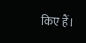किए हैं।